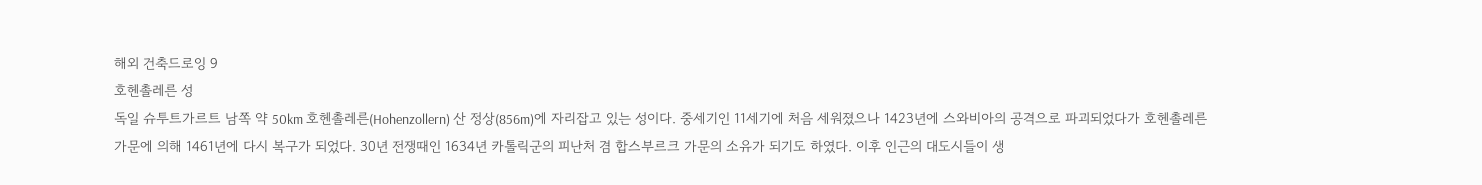해외 건축드로잉 9
호헨촐레른 성
독일 슈투트가르트 남쪽 약 50km 호헨촐레른(Hohenzollern) 산 정상(856m)에 자리잡고 있는 성이다. 중세기인 11세기에 처음 세워졌으나 1423년에 스와비아의 공격으로 파괴되었다가 호헨촐레른 가문에 의해 1461년에 다시 복구가 되었다. 30년 전쟁때인 1634년 카톨릭군의 피난처 겸 합스부르크 가문의 소유가 되기도 하였다. 이후 인근의 대도시들이 생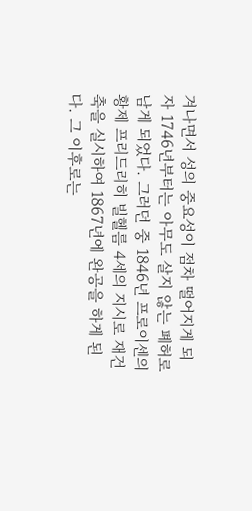겨나면서 성의 중요성이 점차 떨어지게 되자 1746년부터는 아무도 살지 않는 폐허로 남게 되었다. 그러던 중 1846년 프로이센의 황제 프리드리히 빌헬름 4세의 지시로 재건축을 실시하여 1867년에 완공을 하게 된다. 그 이후로는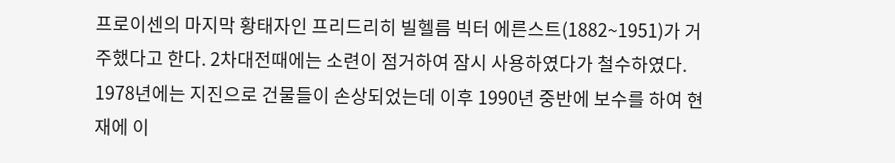프로이센의 마지막 황태자인 프리드리히 빌헬름 빅터 에른스트(1882~1951)가 거주했다고 한다. 2차대전때에는 소련이 점거하여 잠시 사용하였다가 철수하였다. 1978년에는 지진으로 건물들이 손상되었는데 이후 1990년 중반에 보수를 하여 현재에 이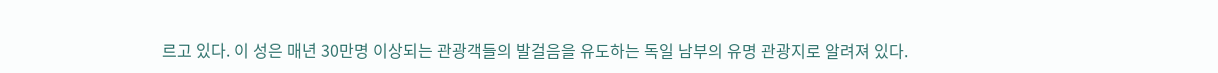르고 있다. 이 성은 매년 30만명 이상되는 관광객들의 발걸음을 유도하는 독일 남부의 유명 관광지로 알려져 있다.